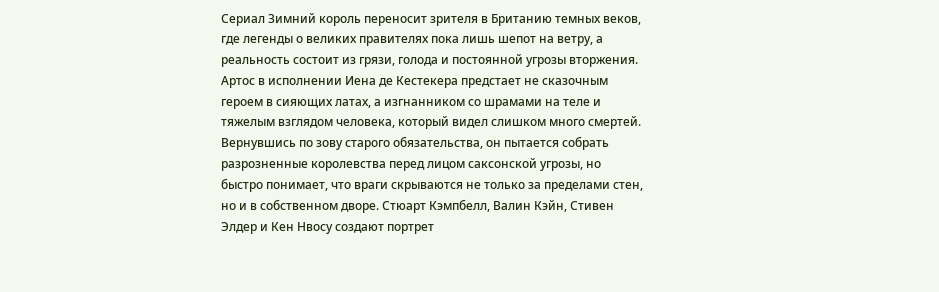Сериал Зимний король переносит зрителя в Британию темных веков, где легенды о великих правителях пока лишь шепот на ветру, а реальность состоит из грязи, голода и постоянной угрозы вторжения. Артос в исполнении Иена де Кестекера предстает не сказочным героем в сияющих латах, а изгнанником со шрамами на теле и тяжелым взглядом человека, который видел слишком много смертей. Вернувшись по зову старого обязательства, он пытается собрать разрозненные королевства перед лицом саксонской угрозы, но быстро понимает, что враги скрываются не только за пределами стен, но и в собственном дворе. Стюарт Кэмпбелл, Валин Кэйн, Стивен Элдер и Кен Нвосу создают портрет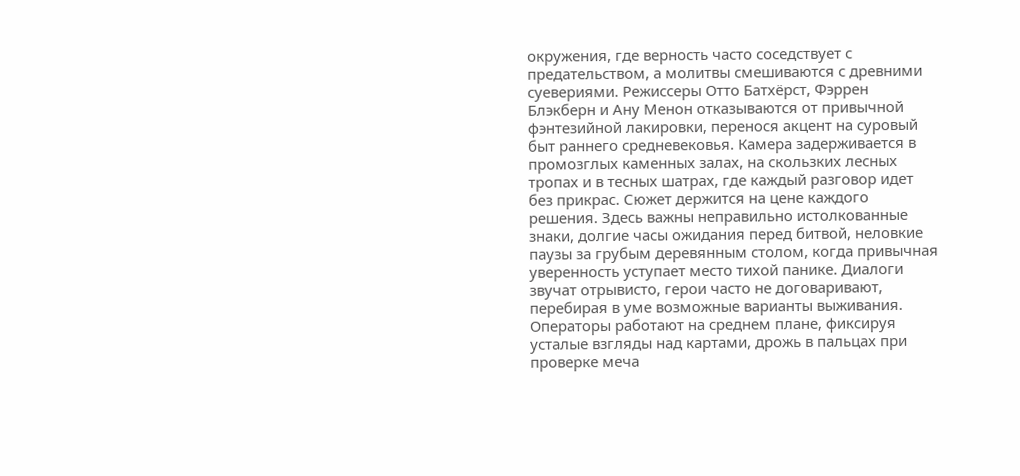окружения, где верность часто соседствует с предательством, а молитвы смешиваются с древними суевериями. Режиссеры Отто Батхёрст, Фэррен Блэкберн и Ану Менон отказываются от привычной фэнтезийной лакировки, перенося акцент на суровый быт раннего средневековья. Камера задерживается в промозглых каменных залах, на скользких лесных тропах и в тесных шатрах, где каждый разговор идет без прикрас. Сюжет держится на цене каждого решения. Здесь важны неправильно истолкованные знаки, долгие часы ожидания перед битвой, неловкие паузы за грубым деревянным столом, когда привычная уверенность уступает место тихой панике. Диалоги звучат отрывисто, герои часто не договаривают, перебирая в уме возможные варианты выживания. Операторы работают на среднем плане, фиксируя усталые взгляды над картами, дрожь в пальцах при проверке меча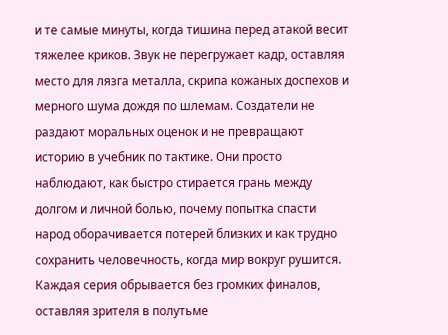и те самые минуты, когда тишина перед атакой весит тяжелее криков. Звук не перегружает кадр, оставляя место для лязга металла, скрипа кожаных доспехов и мерного шума дождя по шлемам. Создатели не раздают моральных оценок и не превращают историю в учебник по тактике. Они просто наблюдают, как быстро стирается грань между долгом и личной болью, почему попытка спасти народ оборачивается потерей близких и как трудно сохранить человечность, когда мир вокруг рушится. Каждая серия обрывается без громких финалов, оставляя зрителя в полутьме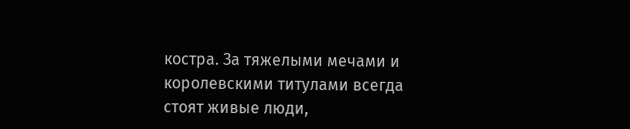костра. За тяжелыми мечами и королевскими титулами всегда стоят живые люди,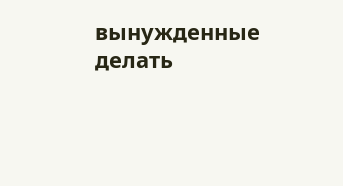вынужденные делать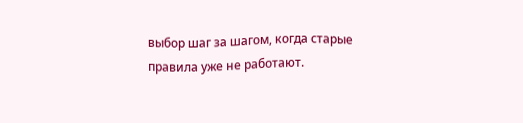выбор шаг за шагом, когда старые правила уже не работают.